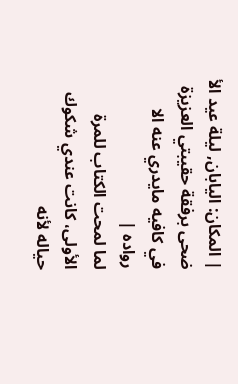| المكان: اليابان, ليلة عيد الأ ضحى برفقة حقيبتي العزيزة في كافيه مايدري عنه الا رواده |
لما لمحت الكتاب للمرة الأولى، كانت عندي شكوك حياله لأنه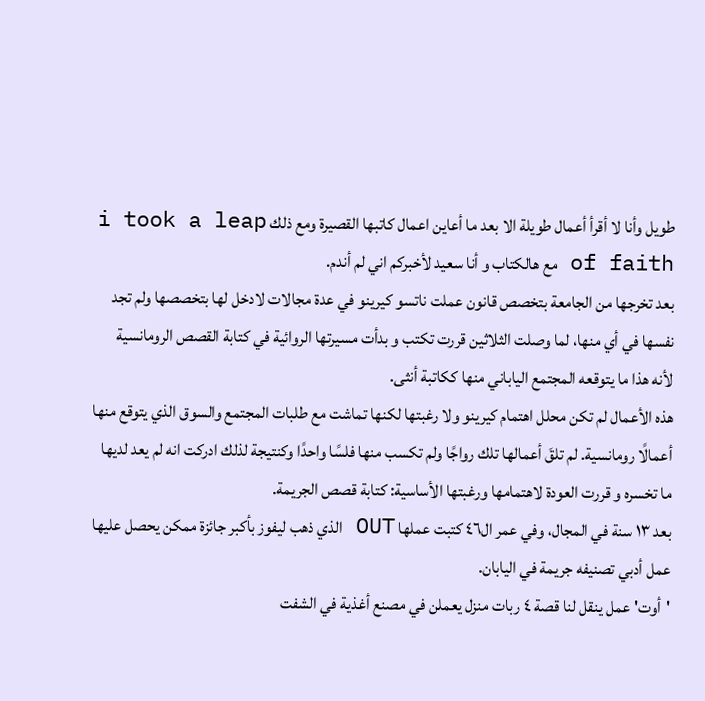طويل وأنا لا أقرأ أعمال طويلة الا بعد ما أعاين اعمال كاتبها القصيرة ومع ذلك i took a leap of faith مع هالكتاب و أنا سعيد لأخبركم اني لم أندم.
بعد تخرجها من الجامعة بتخصص قانون عملت ناتسو كيرينو في عدة مجالات لادخل لها بتخصصها ولم تجد نفسها في أي منها، لما وصلت الثلاثين قررت تكتب و بدأت مسيرتها الروائية في كتابة القصص الرومانسية لأنه هذا ما يتوقعه المجتمع الياباني منها ككاتبة أنثى.
هذه الأعمال لم تكن محلل اهتمام كيرينو ولا رغبتها لكنها تماشت مع طلبات المجتمع والسوق الذي يتوقع منها أعمالًا رومانسية. لم تلقَ أعمالها تلك رواجًا ولم تكسب منها فلسًا واحدًا وكنتيجة لذلك ادركت انه لم يعد لديها ما تخسره و قررت العودة لاهتمامها ورغبتها الأساسية: كتابة قصص الجريمة.
بعد ١٣ سنة في المجال، وفي عمر ال٤٦ كتبت عملها OUT الذي ذهب ليفوز بأكبر جائزة ممكن يحصل عليها عمل أدبي تصنيفه جريمة في اليابان.
'أوت' عمل ينقل لنا قصة ٤ ربات منزل يعملن في مصنع أغذية في الشفت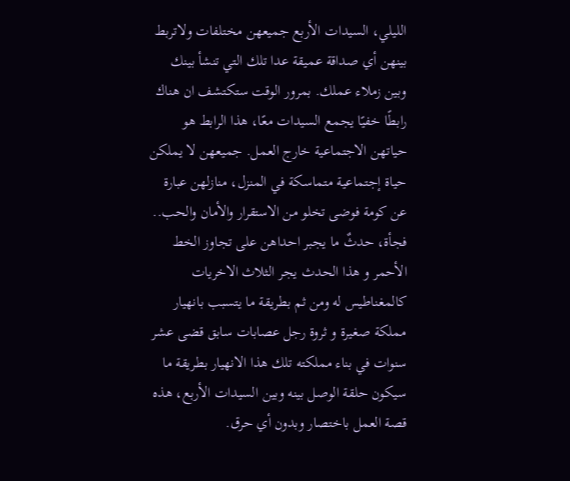الليلي، السيدات الأربع جميعهن مختلفات ولاتربط بينهن أي صداقة عميقة عدا تلك التي تنشأ بينك وبين زملاء عملك. بمرور الوقت ستكتشف ان هناك رابطًا خفيًا يجمع السيدات معًا، هذا الرابط هو حياتهن الاجتماعية خارج العمل. جميعهن لا يملكن حياة إجتماعية متماسكة في المنزل، منازلهن عبارة عن كومة فوضى تخلو من الاستقرار والأمان والحب..
فجأة، حدثٌ ما يجبر احداهن على تجاوز الخط الأحمر و هذا الحدث يجر الثلاث الاخريات كالمغناطيس له ومن ثم بطريقة ما يتسبب بانهيار مملكة صغيرة و ثروة رجل عصابات سابق قضى عشر سنوات في بناء مملكته تلك هذا الانهيار بطريقة ما سيكون حلقة الوصل بينه وبين السيدات الأربع، هذه قصة العمل باختصار وبدون أي حرق.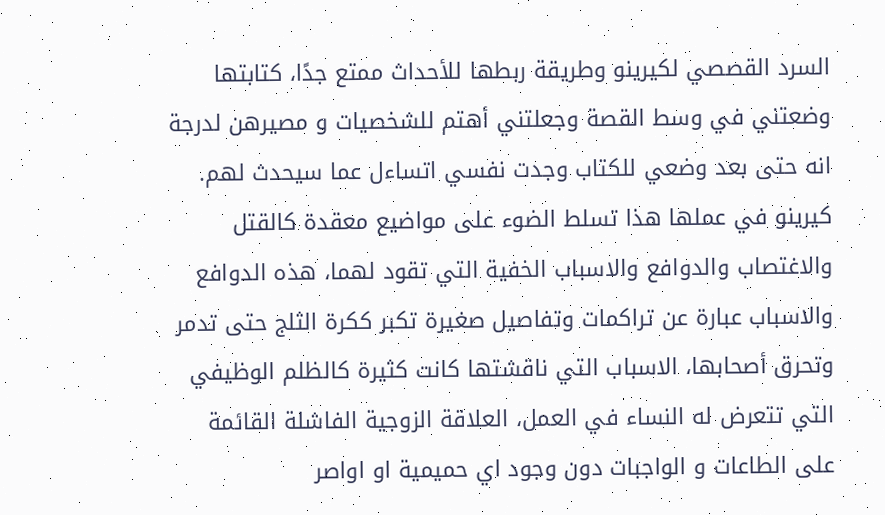السرد القصصي لكيرينو وطريقة ربطها للأحداث ممتع جدًا، كتابتها وضعتني في وسط القصة وجعلتني أهتم للشخصيات و مصيرهن لدرجة انه حتى بعد وضعي للكتاب وجدت نفسي اتساءل عما سيحدث لهم.
كيرينو في عملها هذا تسلط الضوء على مواضيع معقدة كالقتل والاغتصاب والدوافع والاسباب الخفية التي تقود لهما، هذه الدوافع والاسباب عبارة عن تراكمات وتفاصيل صغيرة تكبر ككرة الثلج حتى تدمر وتحرق أصحابها، الاسباب التي ناقشتها كانت كثيرة كالظلم الوظيفي التي تتعرض له النساء في العمل، العلاقة الزوجية الفاشلة القائمة على الطاعات و الواجبات دون وجود اي حميمية او اواصر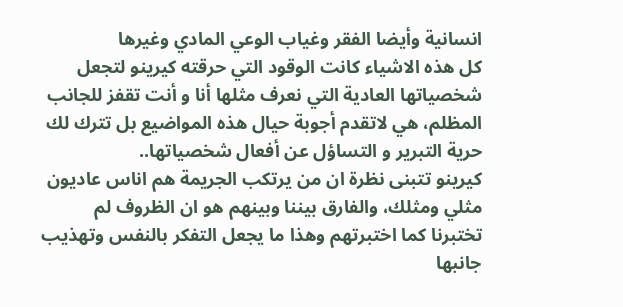انسانية وأيضا الفقر وغياب الوعي المادي وغيرها
كل هذه الاشياء كانت الوقود التي حرقته كيرينو لتجعل شخصياتها العادية التي نعرف مثلها أنا و أنت تقفز للجانب المظلم، هي لاتقدم أجوبة حيال هذه المواضيع بل تترك لك حرية التبرير و التساؤل عن أفعال شخصياتها..
كيرينو تتبنى نظرة ان من يرتكب الجريمة هم اناس عاديون مثلي ومثلك، والفارق بيننا وبينهم هو ان الظروف لم تختبرنا كما اختبرتهم وهذا ما يجعل التفكر بالنفس وتهذيب جانبها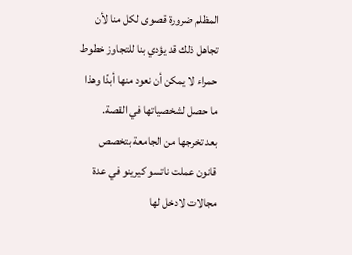المظلم ضرورة قصوى لكل منا لأن تجاهل ذلك قد يؤدي بنا للتجاوز خطوط حمراء لا يمكن أن نعود منها أبدًا وهذا ما حصل لشخصياتها في القصة.
بعد تخرجها من الجامعة بتخصص قانون عملت ناتسو كيرينو في عدة مجالات لادخل لها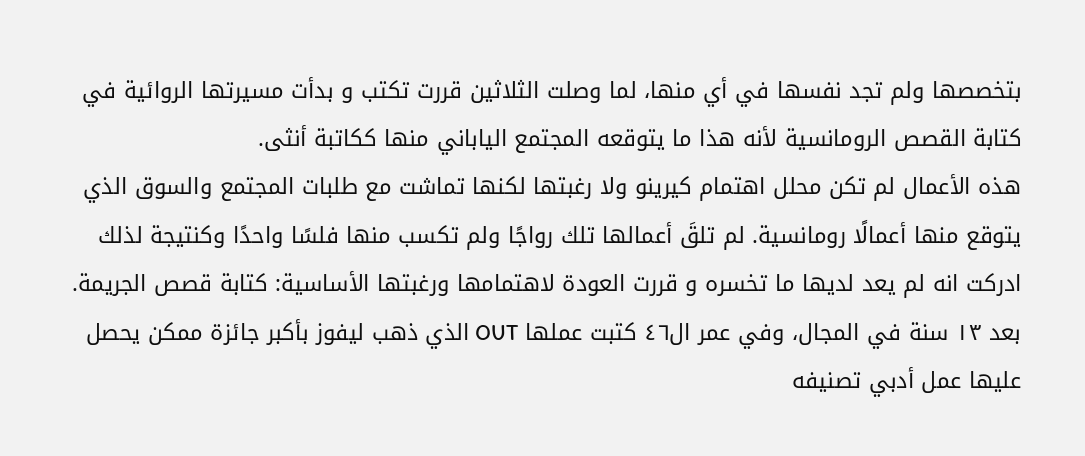بتخصصها ولم تجد نفسها في أي منها، لما وصلت الثلاثين قررت تكتب و بدأت مسيرتها الروائية في كتابة القصص الرومانسية لأنه هذا ما يتوقعه المجتمع الياباني منها ككاتبة أنثى.
هذه الأعمال لم تكن محلل اهتمام كيرينو ولا رغبتها لكنها تماشت مع طلبات المجتمع والسوق الذي يتوقع منها أعمالًا رومانسية. لم تلقَ أعمالها تلك رواجًا ولم تكسب منها فلسًا واحدًا وكنتيجة لذلك ادركت انه لم يعد لديها ما تخسره و قررت العودة لاهتمامها ورغبتها الأساسية: كتابة قصص الجريمة.
بعد ١٣ سنة في المجال، وفي عمر ال٤٦ كتبت عملها OUT الذي ذهب ليفوز بأكبر جائزة ممكن يحصل عليها عمل أدبي تصنيفه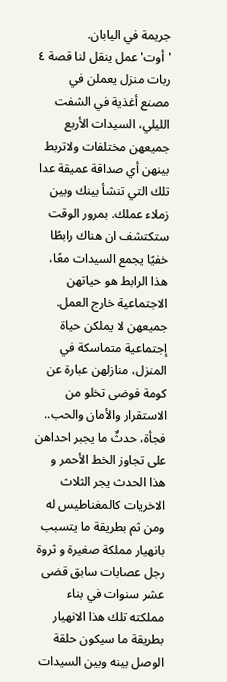جريمة في اليابان.
'أوت' عمل ينقل لنا قصة ٤ ربات منزل يعملن في مصنع أغذية في الشفت الليلي، السيدات الأربع جميعهن مختلفات ولاتربط بينهن أي صداقة عميقة عدا تلك التي تنشأ بينك وبين زملاء عملك. بمرور الوقت ستكتشف ان هناك رابطًا خفيًا يجمع السيدات معًا، هذا الرابط هو حياتهن الاجتماعية خارج العمل. جميعهن لا يملكن حياة إجتماعية متماسكة في المنزل، منازلهن عبارة عن كومة فوضى تخلو من الاستقرار والأمان والحب..
فجأة، حدثٌ ما يجبر احداهن على تجاوز الخط الأحمر و هذا الحدث يجر الثلاث الاخريات كالمغناطيس له ومن ثم بطريقة ما يتسبب بانهيار مملكة صغيرة و ثروة رجل عصابات سابق قضى عشر سنوات في بناء مملكته تلك هذا الانهيار بطريقة ما سيكون حلقة الوصل بينه وبين السيدات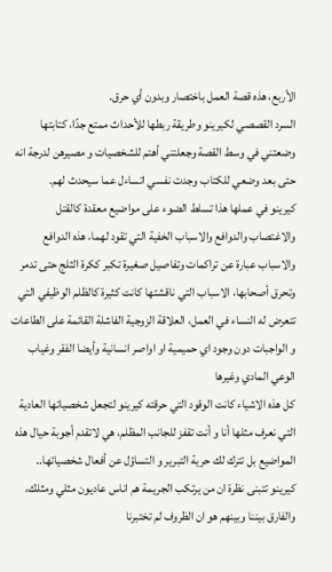الأربع، هذه قصة العمل باختصار وبدون أي حرق.
السرد القصصي لكيرينو وطريقة ربطها للأحداث ممتع جدًا، كتابتها وضعتني في وسط القصة وجعلتني أهتم للشخصيات و مصيرهن لدرجة انه حتى بعد وضعي للكتاب وجدت نفسي اتساءل عما سيحدث لهم.
كيرينو في عملها هذا تسلط الضوء على مواضيع معقدة كالقتل والاغتصاب والدوافع والاسباب الخفية التي تقود لهما، هذه الدوافع والاسباب عبارة عن تراكمات وتفاصيل صغيرة تكبر ككرة الثلج حتى تدمر وتحرق أصحابها، الاسباب التي ناقشتها كانت كثيرة كالظلم الوظيفي التي تتعرض له النساء في العمل، العلاقة الزوجية الفاشلة القائمة على الطاعات و الواجبات دون وجود اي حميمية او اواصر انسانية وأيضا الفقر وغياب الوعي المادي وغيرها
كل هذه الاشياء كانت الوقود التي حرقته كيرينو لتجعل شخصياتها العادية التي نعرف مثلها أنا و أنت تقفز للجانب المظلم، هي لاتقدم أجوبة حيال هذه المواضيع بل تترك لك حرية التبرير و التساؤل عن أفعال شخصياتها..
كيرينو تتبنى نظرة ان من يرتكب الجريمة هم اناس عاديون مثلي ومثلك، والفارق بيننا وبينهم هو ان الظروف لم تختبرنا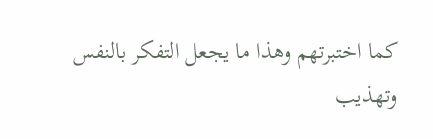كما اختبرتهم وهذا ما يجعل التفكر بالنفس وتهذيب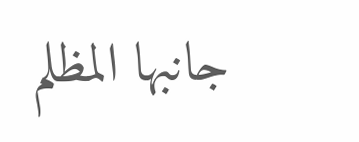جانبها المظلم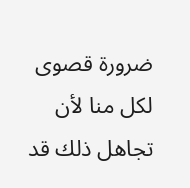ضرورة قصوى لكل منا لأن تجاهل ذلك قد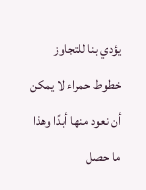يؤدي بنا للتجاوز خطوط حمراء لا يمكن أن نعود منها أبدًا وهذا ما حصل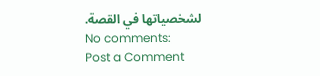لشخصياتها في القصة.
No comments:
Post a Comment